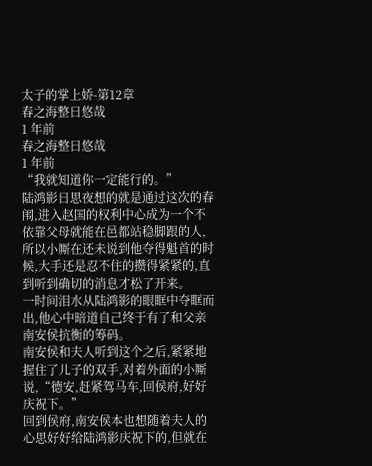太子的掌上娇-第12章
春之海整日悠哉
1 年前
春之海整日悠哉
1 年前
“我就知道你一定能行的。”
陆鸿影日思夜想的就是通过这次的春闱,进入赵国的权利中心成为一个不依靠父母就能在邑都站稳脚跟的人,所以小厮在还未说到他夺得魁首的时候,大手还是忍不住的攒得紧紧的,直到听到确切的消息才松了开来。
一时间泪水从陆鸿影的眼眶中夺眶而出,他心中暗道自己终于有了和父亲南安侯抗衡的筹码。
南安侯和夫人听到这个之后,紧紧地握住了儿子的双手,对着外面的小厮说,“德安,赶紧驾马车,回侯府,好好庆祝下。”
回到侯府,南安侯本也想随着夫人的心思好好给陆鸿影庆祝下的,但就在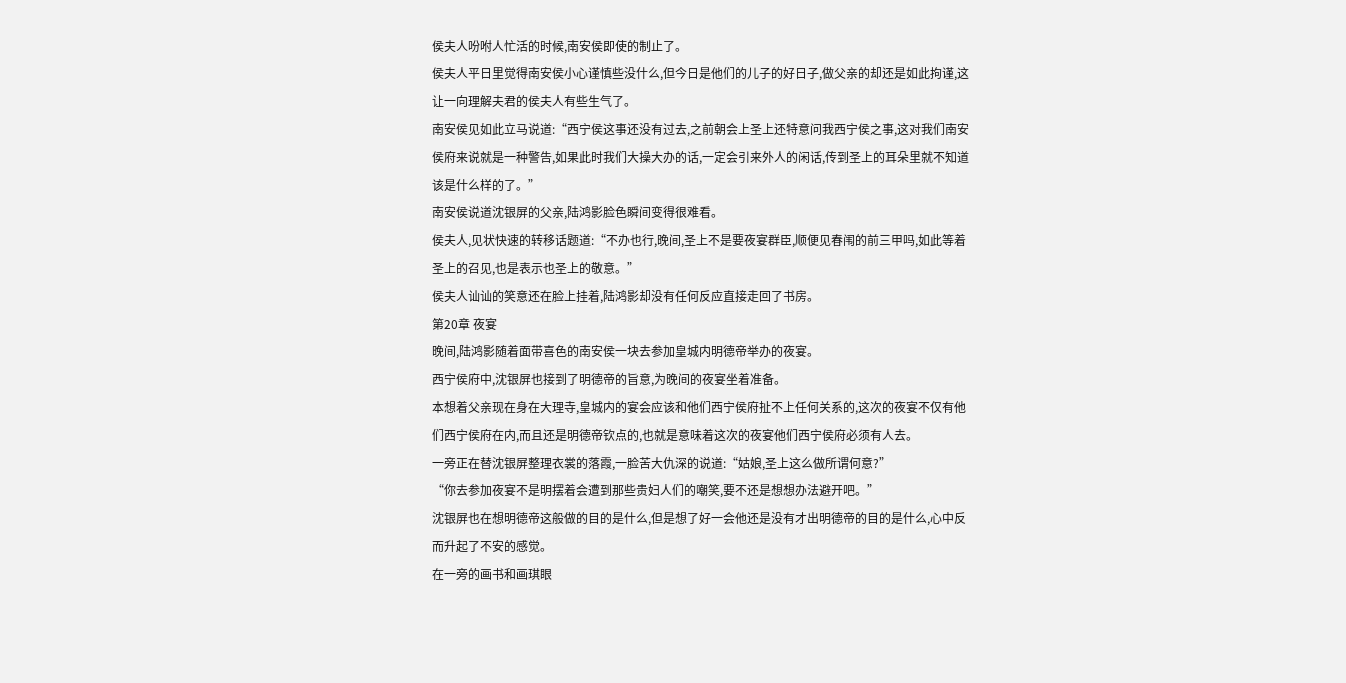侯夫人吩咐人忙活的时候,南安侯即使的制止了。
侯夫人平日里觉得南安侯小心谨慎些没什么,但今日是他们的儿子的好日子,做父亲的却还是如此拘谨,这让一向理解夫君的侯夫人有些生气了。
南安侯见如此立马说道:“西宁侯这事还没有过去,之前朝会上圣上还特意问我西宁侯之事,这对我们南安侯府来说就是一种警告,如果此时我们大操大办的话,一定会引来外人的闲话,传到圣上的耳朵里就不知道该是什么样的了。”
南安侯说道沈银屏的父亲,陆鸿影脸色瞬间变得很难看。
侯夫人,见状快速的转移话题道:“不办也行,晚间,圣上不是要夜宴群臣,顺便见春闱的前三甲吗,如此等着圣上的召见,也是表示也圣上的敬意。”
侯夫人讪讪的笑意还在脸上挂着,陆鸿影却没有任何反应直接走回了书房。
第20章 夜宴
晚间,陆鸿影随着面带喜色的南安侯一块去参加皇城内明德帝举办的夜宴。
西宁侯府中,沈银屏也接到了明德帝的旨意,为晚间的夜宴坐着准备。
本想着父亲现在身在大理寺,皇城内的宴会应该和他们西宁侯府扯不上任何关系的,这次的夜宴不仅有他们西宁侯府在内,而且还是明德帝钦点的,也就是意味着这次的夜宴他们西宁侯府必须有人去。
一旁正在替沈银屏整理衣裳的落霞,一脸苦大仇深的说道:“姑娘,圣上这么做所谓何意?”
“你去参加夜宴不是明摆着会遭到那些贵妇人们的嘲笑,要不还是想想办法避开吧。”
沈银屏也在想明德帝这般做的目的是什么,但是想了好一会他还是没有才出明德帝的目的是什么,心中反而升起了不安的感觉。
在一旁的画书和画琪眼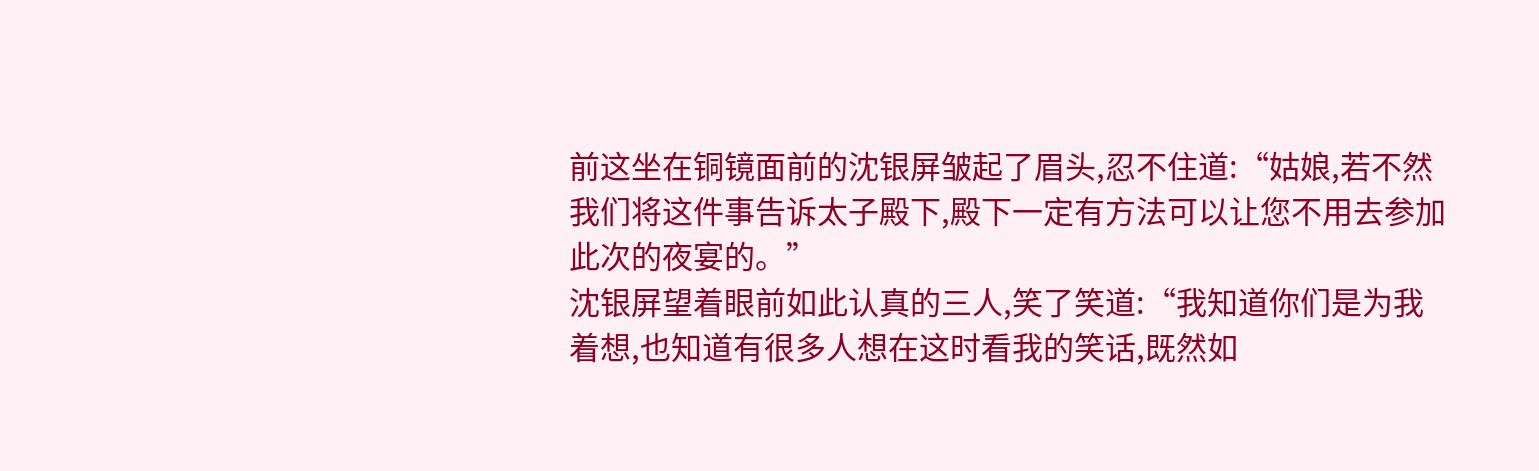前这坐在铜镜面前的沈银屏皱起了眉头,忍不住道:“姑娘,若不然我们将这件事告诉太子殿下,殿下一定有方法可以让您不用去参加此次的夜宴的。”
沈银屏望着眼前如此认真的三人,笑了笑道:“我知道你们是为我着想,也知道有很多人想在这时看我的笑话,既然如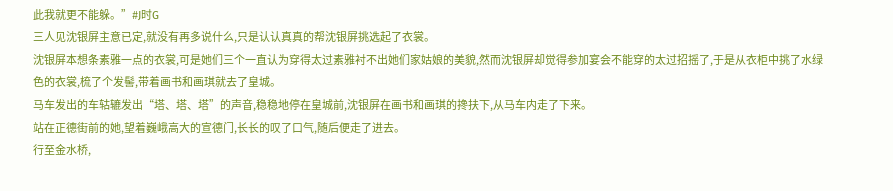此我就更不能躲。”#J时G
三人见沈银屏主意已定,就没有再多说什么,只是认认真真的帮沈银屏挑选起了衣裳。
沈银屏本想条素雅一点的衣裳,可是她们三个一直认为穿得太过素雅衬不出她们家姑娘的美貌,然而沈银屏却觉得参加宴会不能穿的太过招摇了,于是从衣柜中挑了水绿色的衣裳,梳了个发髻,带着画书和画琪就去了皇城。
马车发出的车轱辘发出“塔、塔、塔”的声音,稳稳地停在皇城前,沈银屏在画书和画琪的搀扶下,从马车内走了下来。
站在正德街前的她,望着巍峨高大的宣德门,长长的叹了口气,随后便走了进去。
行至金水桥,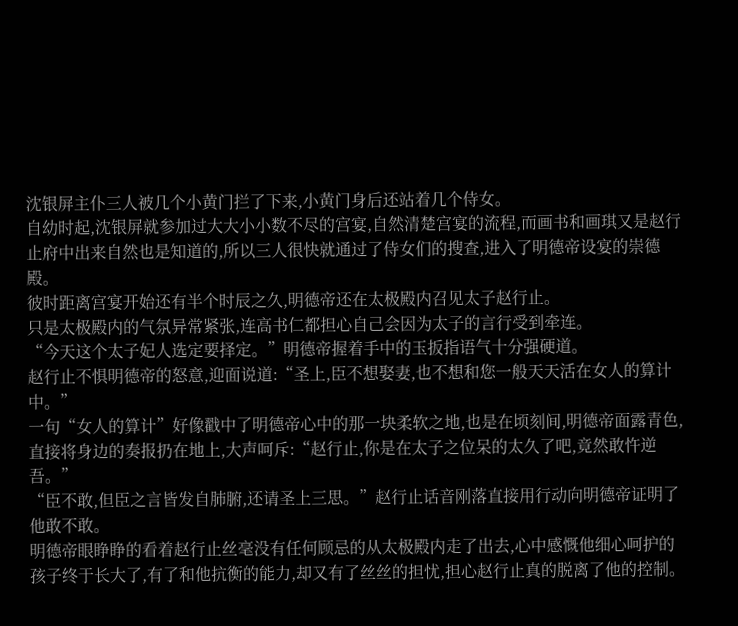沈银屏主仆三人被几个小黄门拦了下来,小黄门身后还站着几个侍女。
自幼时起,沈银屏就参加过大大小小数不尽的宫宴,自然清楚宫宴的流程,而画书和画琪又是赵行止府中出来自然也是知道的,所以三人很快就通过了侍女们的搜查,进入了明德帝设宴的崇德殿。
彼时距离宫宴开始还有半个时辰之久,明德帝还在太极殿内召见太子赵行止。
只是太极殿内的气氛异常紧张,连高书仁都担心自己会因为太子的言行受到牵连。
“今天这个太子妃人选定要择定。”明德帝握着手中的玉扳指语气十分强硬道。
赵行止不惧明德帝的怒意,迎面说道:“圣上,臣不想娶妻,也不想和您一般天天活在女人的算计中。”
一句“女人的算计”好像戳中了明德帝心中的那一块柔软之地,也是在顷刻间,明德帝面露青色,直接将身边的奏报扔在地上,大声呵斥:“赵行止,你是在太子之位呆的太久了吧,竟然敢忤逆吾。”
“臣不敢,但臣之言皆发自肺腑,还请圣上三思。”赵行止话音刚落直接用行动向明德帝证明了他敢不敢。
明德帝眼睁睁的看着赵行止丝毫没有任何顾忌的从太极殿内走了出去,心中感慨他细心呵护的孩子终于长大了,有了和他抗衡的能力,却又有了丝丝的担忧,担心赵行止真的脱离了他的控制。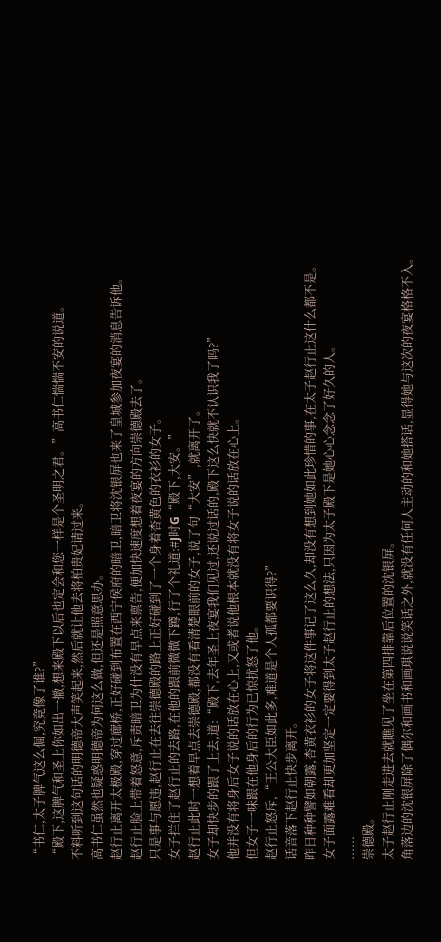“书仁,太子脾气这么倔,究竟像了谁?”
“殿下,这脾气和圣上你如出一撤,想来殿下以后也定会和您一样是个圣明之君。”高书仁惴惴不安的说道。
不料听到这句话的明德帝大声笑起来,然后就让他去将柏贵妃请过来。
高书仁虽然也疑惑明德帝为何这么做,但还是照意思办。
赵行止离开太极殿,穿过廊桥,正好碰到布置在西宁侯府的暗卫,暗卫将沈银屏也来了皇城参加夜宴的消息告诉他。
赵行止脸上带着怒意,斥责暗卫为什没有早点来禀告,便加快速度想着夜宴的方向崇德殿去了。
只是事与愿违,赵行止在去往崇德殿的路上正好碰到了一个身着杏黄色的衣衫的女子。
女子拦住了赵行止的去路,在他的跟前微微下蹲,行了个礼道:#J时G“殿下,大安。”
赵行止此时一想着早点去崇德殿,都没有看清楚眼前的女子,说了句“大安”,就离开了。
女子却快步的跟了上去,道:“殿下,去年圣上夜宴我们见过,还说过话的,殿下这么快就不认识我了吗?”
他并没有将身后女子说的话放在心上,又或者说他根本就没有将女子说的话放在心上。
但女子一味跟在他身后的行为已惊扰怒了他。
赵行止怒斥,“王公大臣如此多,难道是个人孤都要识得?”
话音落下赵行止快步离开。
昨日种种譬如朝露,杏黄衣衫的女子将这件事记了这么久,却没有想到她如此珍惜的事,在太子赵行止这什么都不是。
女子面露难看却更加坚定一定要得到太子赵行止的想法,只因为太子殿下是她心心念念了好久的人。
......
崇德殿。
太子赵行止刚走进去就瞧见了坐在第四排靠后位置的沈银屏。
角落边的沈银屏除了偶尔和画书和画琪说说笑话之外,就没有任何人主动的和她搭话,显得她与这次的夜宴格格不入。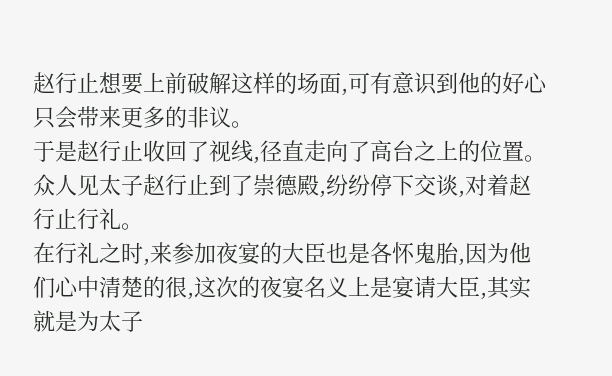赵行止想要上前破解这样的场面,可有意识到他的好心只会带来更多的非议。
于是赵行止收回了视线,径直走向了高台之上的位置。
众人见太子赵行止到了崇德殿,纷纷停下交谈,对着赵行止行礼。
在行礼之时,来参加夜宴的大臣也是各怀鬼胎,因为他们心中清楚的很,这次的夜宴名义上是宴请大臣,其实就是为太子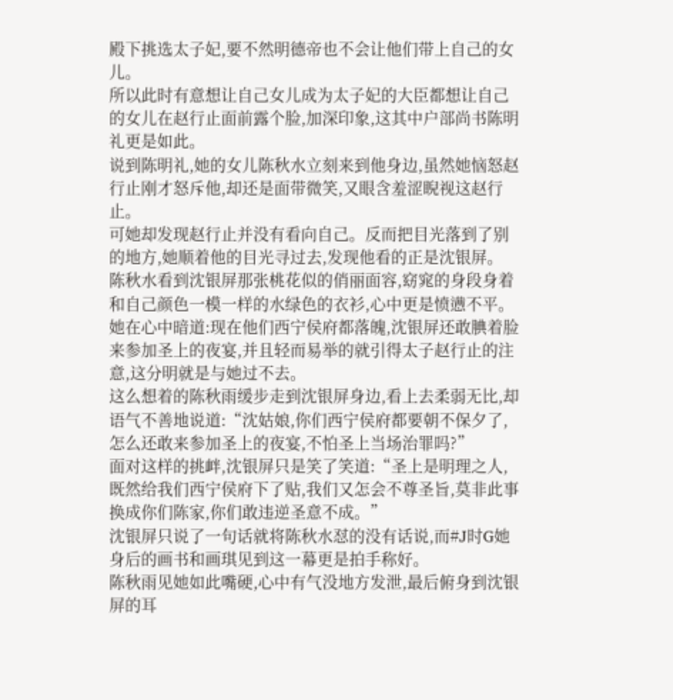殿下挑选太子妃,要不然明德帝也不会让他们带上自己的女儿。
所以此时有意想让自己女儿成为太子妃的大臣都想让自己的女儿在赵行止面前露个脸,加深印象,这其中户部尚书陈明礼更是如此。
说到陈明礼,她的女儿陈秋水立刻来到他身边,虽然她恼怒赵行止刚才怒斥他,却还是面带微笑,又眼含羞涩睨视这赵行止。
可她却发现赵行止并没有看向自己。反而把目光落到了别的地方,她顺着他的目光寻过去,发现他看的正是沈银屏。
陈秋水看到沈银屏那张桃花似的俏丽面容,窈窕的身段身着和自己颜色一模一样的水绿色的衣衫,心中更是愤懑不平。
她在心中暗道:现在他们西宁侯府都落魄,沈银屏还敢腆着脸来参加圣上的夜宴,并且轻而易举的就引得太子赵行止的注意,这分明就是与她过不去。
这么想着的陈秋雨缓步走到沈银屏身边,看上去柔弱无比,却语气不善地说道:“沈姑娘,你们西宁侯府都要朝不保夕了,怎么还敢来参加圣上的夜宴,不怕圣上当场治罪吗?”
面对这样的挑衅,沈银屏只是笑了笑道:“圣上是明理之人,既然给我们西宁侯府下了贴,我们又怎会不尊圣旨,莫非此事换成你们陈家,你们敢违逆圣意不成。”
沈银屏只说了一句话就将陈秋水怼的没有话说,而#J时G她身后的画书和画琪见到这一幕更是拍手称好。
陈秋雨见她如此嘴硬,心中有气没地方发泄,最后俯身到沈银屏的耳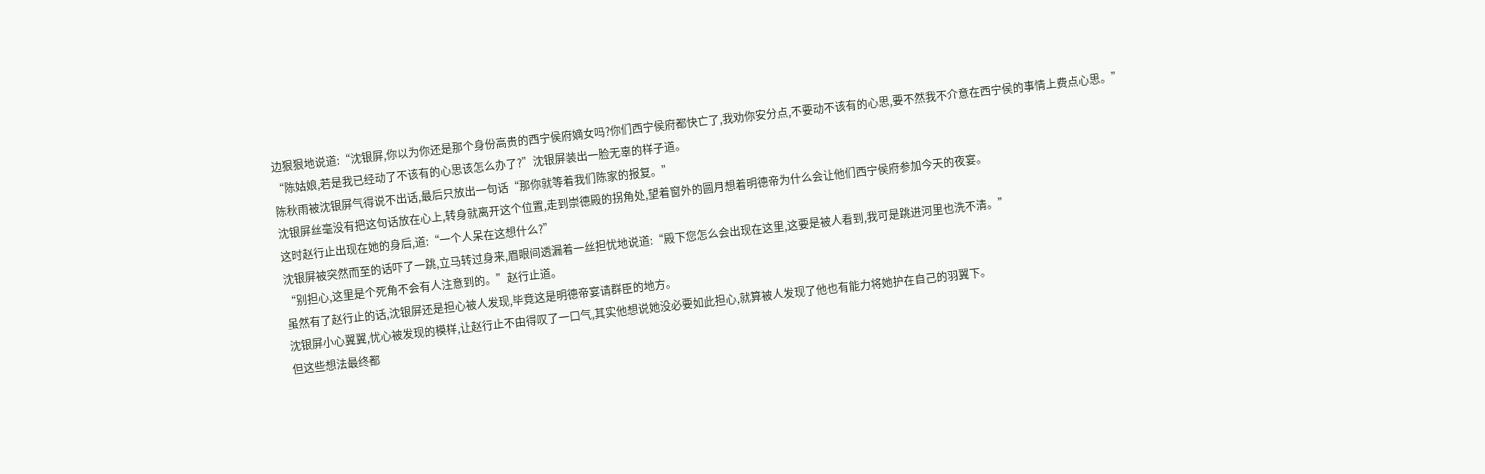边狠狠地说道:“沈银屏,你以为你还是那个身份高贵的西宁侯府嫡女吗?你们西宁侯府都快亡了,我劝你安分点,不要动不该有的心思,要不然我不介意在西宁侯的事情上费点心思。”
“陈姑娘,若是我已经动了不该有的心思该怎么办了?”沈银屏装出一脸无辜的样子道。
陈秋雨被沈银屏气得说不出话,最后只放出一句话“那你就等着我们陈家的报复。”
沈银屏丝毫没有把这句话放在心上,转身就离开这个位置,走到崇德殿的拐角处,望着窗外的圆月想着明德帝为什么会让他们西宁侯府参加今天的夜宴。
这时赵行止出现在她的身后,道:“一个人呆在这想什么?”
沈银屏被突然而至的话吓了一跳,立马转过身来,眉眼间透漏着一丝担忧地说道:“殿下您怎么会出现在这里,这要是被人看到,我可是跳进河里也洗不清。”
“别担心,这里是个死角不会有人注意到的。”赵行止道。
虽然有了赵行止的话,沈银屏还是担心被人发现,毕竟这是明德帝宴请群臣的地方。
沈银屏小心翼翼,忧心被发现的模样,让赵行止不由得叹了一口气,其实他想说她没必要如此担心,就算被人发现了他也有能力将她护在自己的羽翼下。
但这些想法最终都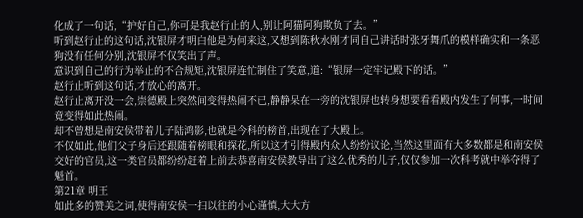化成了一句话,“护好自己,你可是我赵行止的人,别让阿猫阿狗欺负了去。”
听到赵行止的这句话,沈银屏才明白他是为何来这,又想到陈秋水刚才同自己讲话时张牙舞爪的模样确实和一条恶狗没有任何分别,沈银屏不仅笑出了声。
意识到自己的行为举止的不合规矩,沈银屏连忙制住了笑意,道:“银屏一定牢记殿下的话。”
赵行止听到这句话,才放心的离开。
赵行止离开没一会,崇德殿上突然间变得热闹不已,静静呆在一旁的沈银屏也转身想要看看殿内发生了何事,一时间竟变得如此热闹。
却不曾想是南安侯带着儿子陆鸿影,也就是今科的榜首,出现在了大殿上。
不仅如此,他们父子身后还跟随着榜眼和探花,所以这才引得殿内众人纷纷议论,当然这里面有大多数都是和南安侯交好的官员,这一类官员都纷纷赶着上前去恭喜南安侯教导出了这么优秀的儿子,仅仅参加一次科考就中举夺得了魁首。
第21章 明王
如此多的赞美之词,使得南安侯一扫以往的小心谨慎,大大方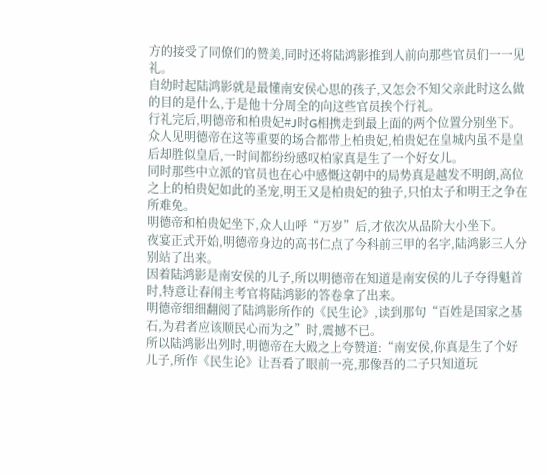方的接受了同僚们的赞美,同时还将陆鸿影推到人前向那些官员们一一见礼。
自幼时起陆鸿影就是最懂南安侯心思的孩子,又怎会不知父亲此时这么做的目的是什么,于是他十分周全的向这些官员挨个行礼。
行礼完后,明德帝和柏贵妃#J时G相携走到最上面的两个位置分别坐下。
众人见明德帝在这等重要的场合都带上柏贵妃,柏贵妃在皇城内虽不是皇后却胜似皇后,一时间都纷纷感叹柏家真是生了一个好女儿。
同时那些中立派的官员也在心中感慨这朝中的局势真是越发不明朗,高位之上的柏贵妃如此的圣宠,明王又是柏贵妃的独子,只怕太子和明王之争在所难免。
明德帝和柏贵妃坐下,众人山呼“万岁”后,才依次从品阶大小坐下。
夜宴正式开始,明德帝身边的高书仁点了今科前三甲的名字,陆鸿影三人分别站了出来。
因着陆鸿影是南安侯的儿子,所以明德帝在知道是南安侯的儿子夺得魁首时,特意让春闱主考官将陆鸿影的答卷拿了出来。
明德帝细细翻阅了陆鸿影所作的《民生论》,读到那句“百姓是国家之基石,为君者应该顺民心而为之”时,震撼不已。
所以陆鸿影出列时,明德帝在大殿之上夸赞道:“南安侯,你真是生了个好儿子,所作《民生论》让吾看了眼前一亮,那像吾的二子只知道玩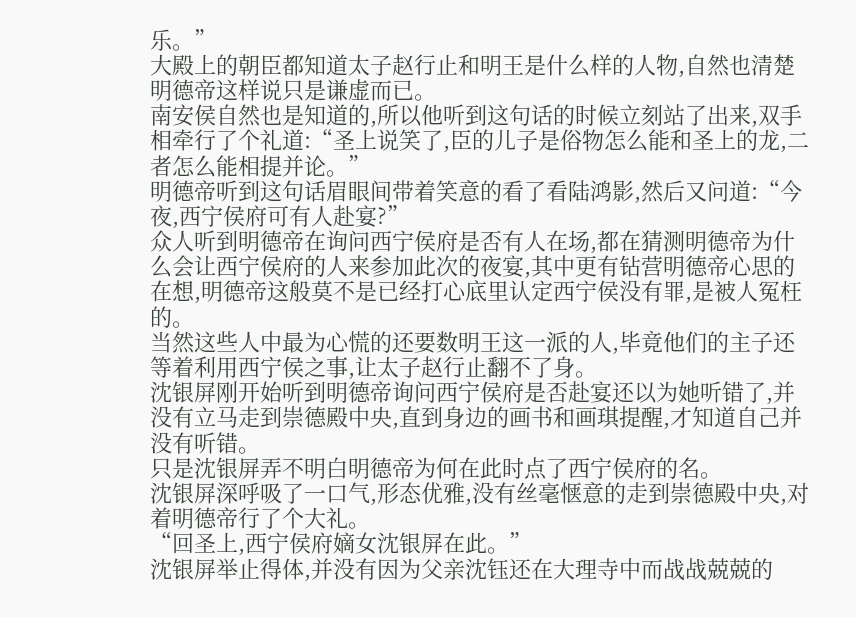乐。”
大殿上的朝臣都知道太子赵行止和明王是什么样的人物,自然也清楚明德帝这样说只是谦虚而已。
南安侯自然也是知道的,所以他听到这句话的时候立刻站了出来,双手相牵行了个礼道:“圣上说笑了,臣的儿子是俗物怎么能和圣上的龙,二者怎么能相提并论。”
明德帝听到这句话眉眼间带着笑意的看了看陆鸿影,然后又问道:“今夜,西宁侯府可有人赴宴?”
众人听到明德帝在询问西宁侯府是否有人在场,都在猜测明德帝为什么会让西宁侯府的人来参加此次的夜宴,其中更有钻营明德帝心思的在想,明德帝这般莫不是已经打心底里认定西宁侯没有罪,是被人冤枉的。
当然这些人中最为心慌的还要数明王这一派的人,毕竟他们的主子还等着利用西宁侯之事,让太子赵行止翻不了身。
沈银屏刚开始听到明德帝询问西宁侯府是否赴宴还以为她听错了,并没有立马走到崇德殿中央,直到身边的画书和画琪提醒,才知道自己并没有听错。
只是沈银屏弄不明白明德帝为何在此时点了西宁侯府的名。
沈银屏深呼吸了一口气,形态优雅,没有丝毫惬意的走到崇德殿中央,对着明德帝行了个大礼。
“回圣上,西宁侯府嫡女沈银屏在此。”
沈银屏举止得体,并没有因为父亲沈钰还在大理寺中而战战兢兢的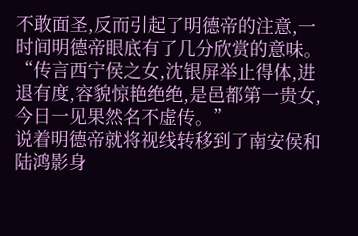不敢面圣,反而引起了明德帝的注意,一时间明德帝眼底有了几分欣赏的意味。
“传言西宁侯之女,沈银屏举止得体,进退有度,容貌惊艳绝绝,是邑都第一贵女,今日一见果然名不虚传。”
说着明德帝就将视线转移到了南安侯和陆鸿影身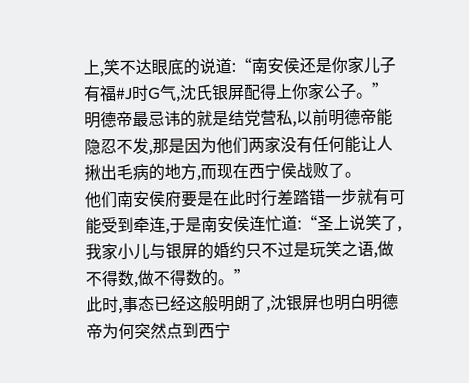上,笑不达眼底的说道:“南安侯还是你家儿子有福#J时G气,沈氏银屏配得上你家公子。”
明德帝最忌讳的就是结党营私,以前明德帝能隐忍不发,那是因为他们两家没有任何能让人揪出毛病的地方,而现在西宁侯战败了。
他们南安侯府要是在此时行差踏错一步就有可能受到牵连,于是南安侯连忙道:“圣上说笑了,我家小儿与银屏的婚约只不过是玩笑之语,做不得数,做不得数的。”
此时,事态已经这般明朗了,沈银屏也明白明德帝为何突然点到西宁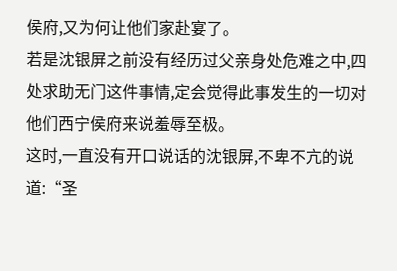侯府,又为何让他们家赴宴了。
若是沈银屏之前没有经历过父亲身处危难之中,四处求助无门这件事情,定会觉得此事发生的一切对他们西宁侯府来说羞辱至极。
这时,一直没有开口说话的沈银屏,不卑不亢的说道:“圣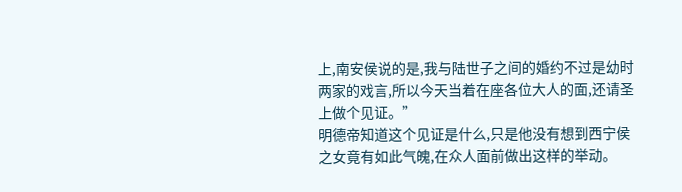上,南安侯说的是,我与陆世子之间的婚约不过是幼时两家的戏言,所以今天当着在座各位大人的面,还请圣上做个见证。”
明德帝知道这个见证是什么,只是他没有想到西宁侯之女竟有如此气魄,在众人面前做出这样的举动。